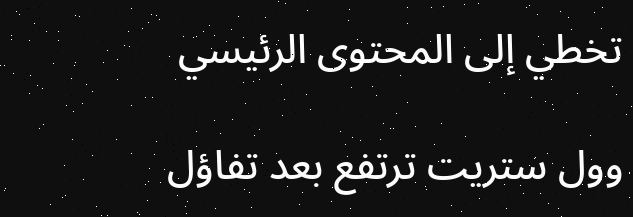تخطي إلى المحتوى الرئيسي

وول ستريت ترتفع بعد تفاؤل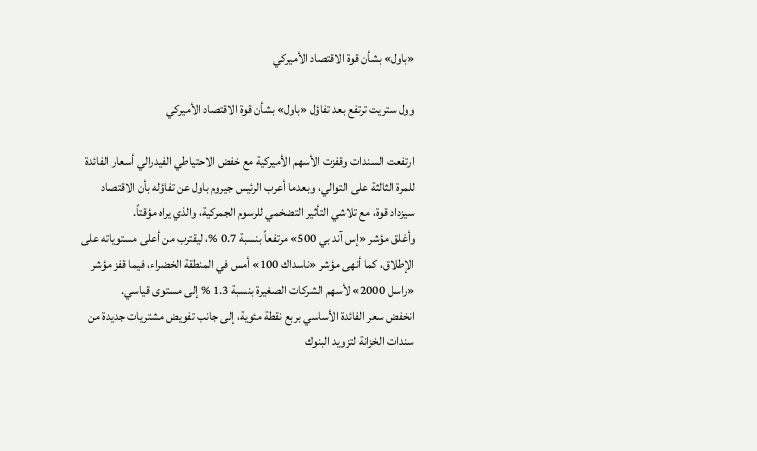«باول» بشأن قوة الاقتصاد الأميركي

وول ستريت ترتفع بعد تفاؤل «باول» بشأن قوة الاقتصاد الأميركي

ارتفعت السندات وقفزت الأسهم الأميركية مع خفض الاحتياطي الفيدرالي أسعار الفائدة للمرة الثالثة على التوالي، وبعدما أعرب الرئيس جيروم باول عن تفاؤله بأن الاقتصاد سيزداد قوة، مع تلاشي التأثير التضخمي للرسوم الجمركية، والذي يراه مؤقتاً.
وأغلق مؤشر «إس آند بي 500» مرتفعاً بنسبة 0.7 %، ليقترب من أعلى مستوياته على الإطلاق، كما أنهى مؤشر «ناسداك 100» أمس في المنطقة الخضراء، فيما قفز مؤشر «راسل 2000» لأسهم الشركات الصغيرة بنسبة 1.3 % إلى مستوى قياسي.
انخفض سعر الفائدة الأساسي بربع نقطة مئوية، إلى جانب تفويض مشتريات جديدة من سندات الخزانة لتزويد البنوك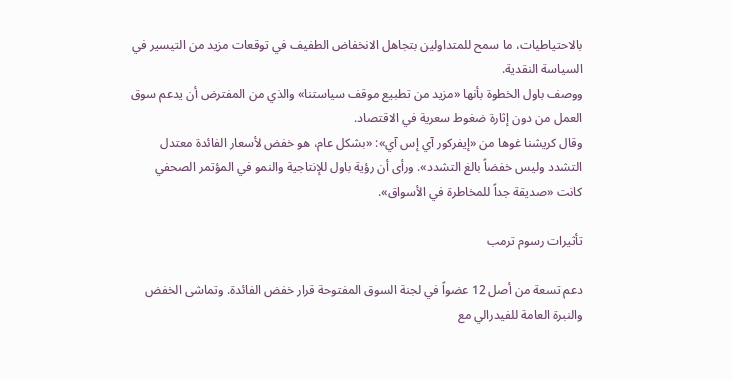بالاحتياطيات، ما سمح للمتداولين بتجاهل الانخفاض الطفيف في توقعات مزيد من التيسير في السياسة النقدية.
ووصف باول الخطوة بأنها «مزيد من تطبيع موقف سياستنا» والذي من المفترض أن يدعم سوق العمل من دون إثارة ضغوط سعرية في الاقتصاد.
وقال كريشنا غوها من «إيفركور آي إس آي»: «بشكل عام، هو خفض لأسعار الفائدة معتدل التشدد وليس خفضاً بالغ التشدد». ورأى أن رؤية باول للإنتاجية والنمو في المؤتمر الصحفي كانت «صديقة جداً للمخاطرة في الأسواق».

تأثيرات رسوم ترمب

دعم تسعة من أصل 12 عضواً في لجنة السوق المفتوحة قرار خفض الفائدة. وتماشى الخفض والنبرة العامة للفيدرالي مع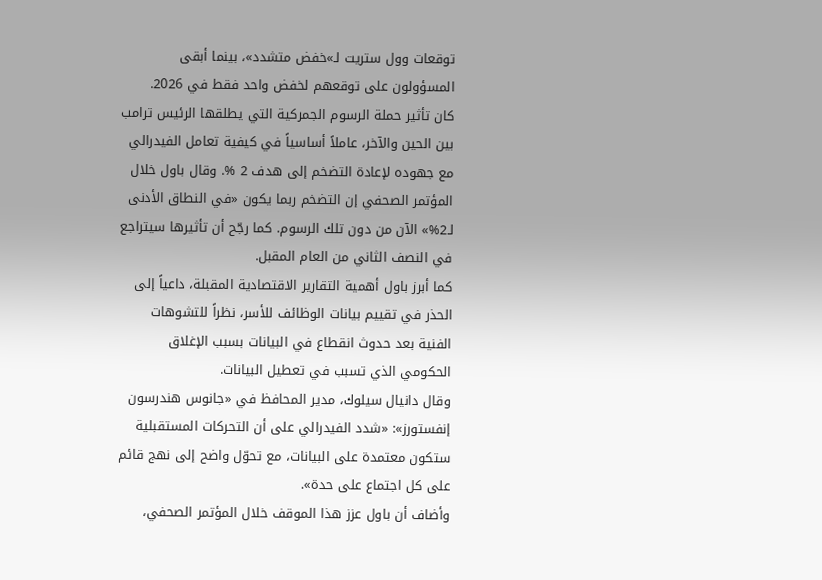توقعات وول ستريت لـ»خفض متشدد»، بينما أبقى المسؤولون على توقعهم لخفض واحد فقط في 2026.
كان تأثير حملة الرسوم الجمركية التي يطلقها الرئيس ترامب بين الحين والآخر، عاملاً أساسياً في كيفية تعامل الفيدرالي مع جهوده لإعادة التضخم إلى هدف 2 %. وقال باول خلال المؤتمر الصحفي إن التضخم ربما يكون «في النطاق الأدنى لـ2%» الآن من دون تلك الرسوم. كما رجّح أن تأثيرها سيتراجع في النصف الثاني من العام المقبل.
كما أبرز باول أهمية التقارير الاقتصادية المقبلة، داعياً إلى الحذر في تقييم بيانات الوظائف للأسر، نظراً للتشوهات الفنية بعد حدوث انقطاع في البيانات بسبب الإغلاق الحكومي الذي تسبب في تعطيل البيانات.
وقال دانيال سيلوك، مدير المحافظ في «جانوس هندرسون إنفستورز»: «شدد الفيدرالي على أن التحركات المستقبلية ستكون معتمدة على البيانات، مع تحوّل واضح إلى نهج قائم على كل اجتماع على حدة».
وأضاف أن باول عزز هذا الموقف خلال المؤتمر الصحفي،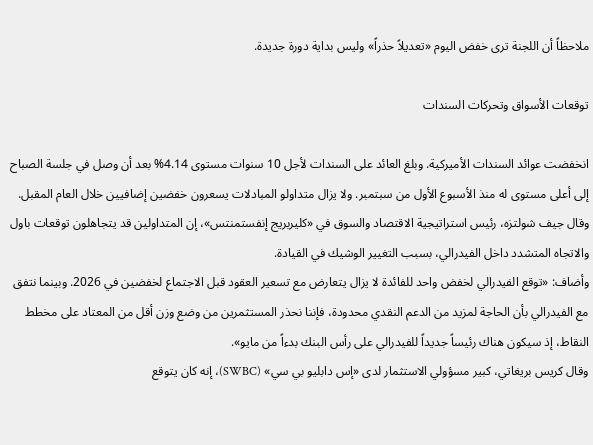ملاحظاً أن اللجنة ترى خفض اليوم «تعديلاً حذراً» وليس بداية دورة جديدة.

توقعات الأسواق وتحركات السندات

انخفضت عوائد السندات الأميركية. وبلغ العائد على السندات لأجل 10 سنوات مستوى 4.14% بعد أن وصل في جلسة الصباح إلى أعلى مستوى له منذ الأسبوع الأول من سبتمبر. ولا يزال متداولو المبادلات يسعرون خفضين إضافيين خلال العام المقبل.
وقال جيف شولتزه، رئيس استراتيجية الاقتصاد والسوق في «كليربريج إنفستمنتس»، إن المتداولين قد يتجاهلون توقعات باول والاتجاه المتشدد داخل الفيدرالي، بسبب التغيير الوشيك في القيادة.
وأضاف: «توقع الفيدرالي لخفض واحد للفائدة لا يزال يتعارض مع تسعير العقود قبل الاجتماع لخفضين في 2026. وبينما نتفق مع الفيدرالي بأن الحاجة لمزيد من الدعم النقدي محدودة، فإننا نحذر المستثمرين من وضع وزن أقل من المعتاد على مخطط النقاط، إذ سيكون هناك رئيساً جديداً للفيدرالي على رأس البنك بدءاً من مايو».
وقال كريس بريغاتي، كبير مسؤولي الاستثمار لدى «إس دابليو بي سي» (SWBC)، إنه كان يتوقع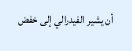أن يشير الفيدرالي إلى خفض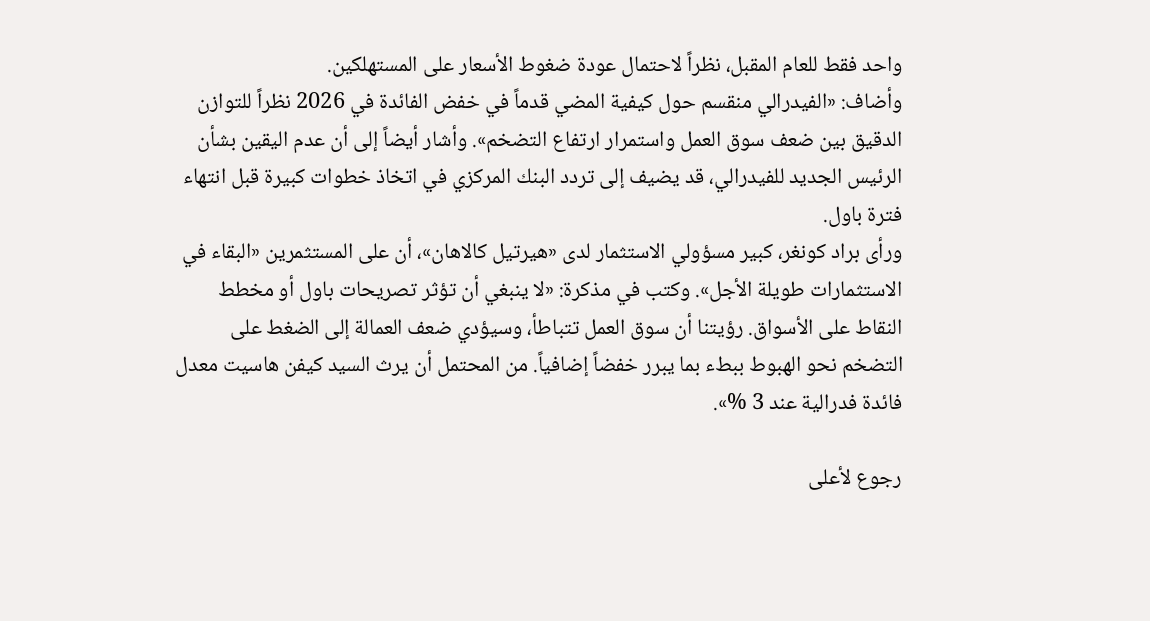واحد فقط للعام المقبل، نظراً لاحتمال عودة ضغوط الأسعار على المستهلكين.
وأضاف: «الفيدرالي منقسم حول كيفية المضي قدماً في خفض الفائدة في 2026 نظراً للتوازن الدقيق بين ضعف سوق العمل واستمرار ارتفاع التضخم». وأشار أيضاً إلى أن عدم اليقين بشأن الرئيس الجديد للفيدرالي، قد يضيف إلى تردد البنك المركزي في اتخاذ خطوات كبيرة قبل انتهاء فترة باول.
ورأى براد كونغر، كبير مسؤولي الاستثمار لدى «هيرتيل كالاهان»، أن على المستثمرين «البقاء في الاستثمارات طويلة الأجل». وكتب في مذكرة: «لا ينبغي أن تؤثر تصريحات باول أو مخطط النقاط على الأسواق. رؤيتنا أن سوق العمل تتباطأ، وسيؤدي ضعف العمالة إلى الضغط على التضخم نحو الهبوط ببطء بما يبرر خفضاً إضافياً. من المحتمل أن يرث السيد كيفن هاسيت معدل فائدة فدرالية عند 3 %».

رجوع لأعلى